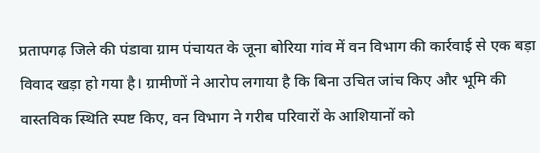प्रतापगढ़ जिले की पंडावा ग्राम पंचायत के जूना बोरिया गांव में वन विभाग की कार्रवाई से एक बड़ा विवाद खड़ा हो गया है। ग्रामीणों ने आरोप लगाया है कि बिना उचित जांच किए और भूमि की वास्तविक स्थिति स्पष्ट किए, वन विभाग ने गरीब परिवारों के आशियानों को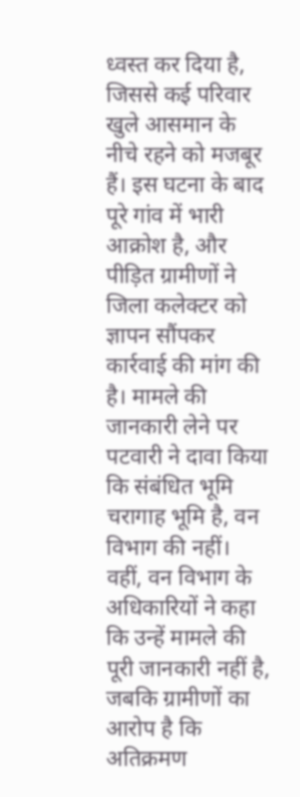ध्वस्त कर दिया है, जिससे कई परिवार खुले आसमान के नीचे रहने को मजबूर हैं। इस घटना के बाद पूरे गांव में भारी आक्रोश है, और पीड़ित ग्रामीणों ने जिला कलेक्टर को ज्ञापन सौंपकर कार्रवाई की मांग की है। मामले की जानकारी लेने पर पटवारी ने दावा किया कि संबंधित भूमि चरागाह भूमि है, वन विभाग की नहीं। वहीं, वन विभाग के अधिकारियों ने कहा कि उन्हें मामले की पूरी जानकारी नहीं है, जबकि ग्रामीणों का आरोप है कि अतिक्रमण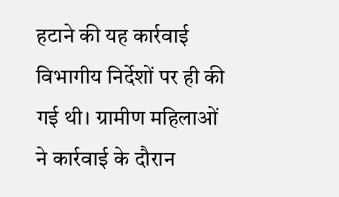हटाने की यह कार्रवाई विभागीय निर्देशों पर ही की गई थी। ग्रामीण महिलाओं ने कार्रवाई के दौरान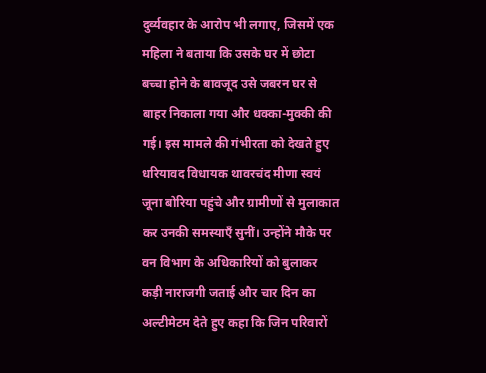दुर्व्यवहार के आरोप भी लगाए, जिसमें एक महिला ने बताया कि उसके घर में छोटा बच्चा होने के बावजूद उसे जबरन घर से बाहर निकाला गया और धक्का-मुक्की की गई। इस मामले की गंभीरता को देखते हुए धरियावद विधायक थावरचंद मीणा स्वयं जूना बोरिया पहुंचे और ग्रामीणों से मुलाकात कर उनकी समस्याएँ सुनीं। उन्होंने मौके पर वन विभाग के अधिकारियों को बुलाकर कड़ी नाराजगी जताई और चार दिन का अल्टीमेटम देते हुए कहा कि जिन परिवारों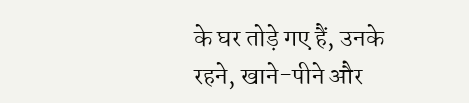के घर तोड़े गए हैं, उनके रहने, खाने-पीने और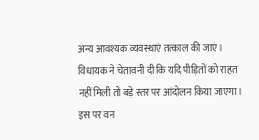अन्य आवश्यक व्यवस्थाएं तत्काल की जाएं। विधायक ने चेतावनी दी कि यदि पीड़ितों को राहत नहीं मिली तो बड़े स्तर पर आंदोलन किया जाएगा। इस पर वन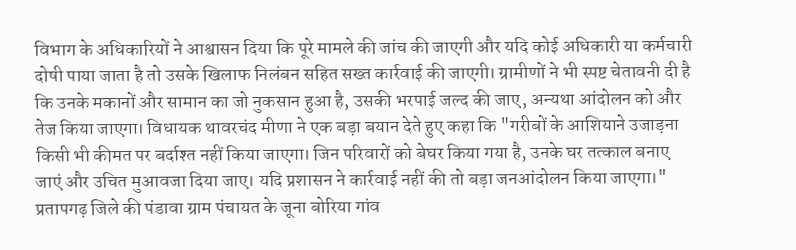विभाग के अधिकारियों ने आश्वासन दिया कि पूरे मामले की जांच की जाएगी और यदि कोई अधिकारी या कर्मचारी दोषी पाया जाता है तो उसके खिलाफ निलंबन सहित सख्त कार्रवाई की जाएगी। ग्रामीणों ने भी स्पष्ट चेतावनी दी है कि उनके मकानों और सामान का जो नुकसान हुआ है, उसकी भरपाई जल्द की जाए, अन्यथा आंदोलन को और तेज किया जाएगा। विधायक थावरचंद मीणा ने एक बड़ा बयान देते हुए कहा कि "गरीबों के आशियाने उजाड़ना किसी भी कीमत पर बर्दाश्त नहीं किया जाएगा। जिन परिवारों को बेघर किया गया है, उनके घर तत्काल बनाए जाएं और उचित मुआवजा दिया जाए। यदि प्रशासन ने कार्रवाई नहीं की तो बड़ा जनआंदोलन किया जाएगा।"
प्रतापगढ़ जिले की पंडावा ग्राम पंचायत के जूना बोरिया गांव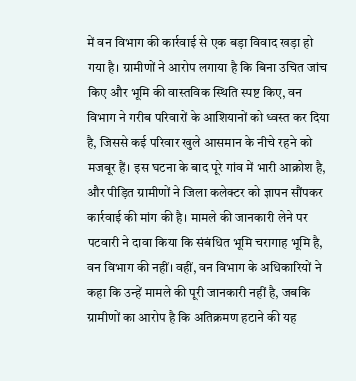में वन विभाग की कार्रवाई से एक बड़ा विवाद खड़ा हो गया है। ग्रामीणों ने आरोप लगाया है कि बिना उचित जांच किए और भूमि की वास्तविक स्थिति स्पष्ट किए, वन विभाग ने गरीब परिवारों के आशियानों को ध्वस्त कर दिया है, जिससे कई परिवार खुले आसमान के नीचे रहने को मजबूर हैं। इस घटना के बाद पूरे गांव में भारी आक्रोश है, और पीड़ित ग्रामीणों ने जिला कलेक्टर को ज्ञापन सौंपकर कार्रवाई की मांग की है। मामले की जानकारी लेने पर पटवारी ने दावा किया कि संबंधित भूमि चरागाह भूमि है, वन विभाग की नहीं। वहीं, वन विभाग के अधिकारियों ने कहा कि उन्हें मामले की पूरी जानकारी नहीं है, जबकि ग्रामीणों का आरोप है कि अतिक्रमण हटाने की यह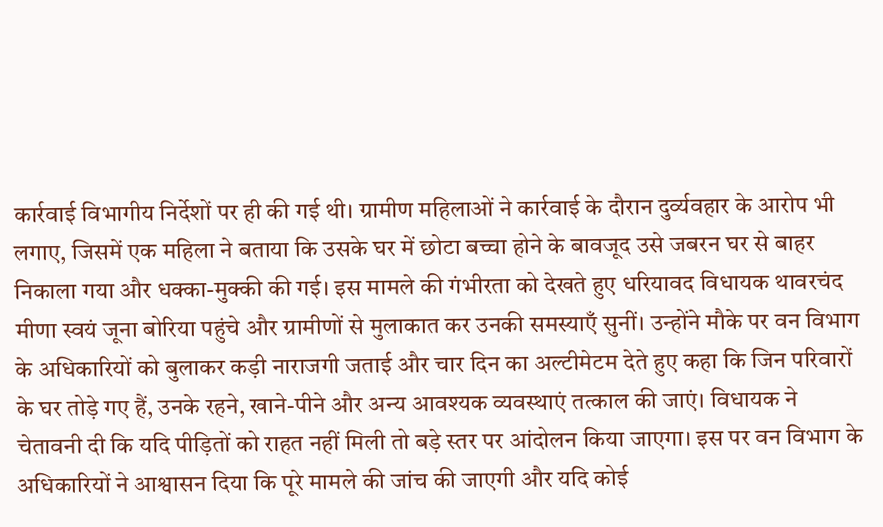कार्रवाई विभागीय निर्देशों पर ही की गई थी। ग्रामीण महिलाओं ने कार्रवाई के दौरान दुर्व्यवहार के आरोप भी लगाए, जिसमें एक महिला ने बताया कि उसके घर में छोटा बच्चा होने के बावजूद उसे जबरन घर से बाहर निकाला गया और धक्का-मुक्की की गई। इस मामले की गंभीरता को देखते हुए धरियावद विधायक थावरचंद मीणा स्वयं जूना बोरिया पहुंचे और ग्रामीणों से मुलाकात कर उनकी समस्याएँ सुनीं। उन्होंने मौके पर वन विभाग के अधिकारियों को बुलाकर कड़ी नाराजगी जताई और चार दिन का अल्टीमेटम देते हुए कहा कि जिन परिवारों के घर तोड़े गए हैं, उनके रहने, खाने-पीने और अन्य आवश्यक व्यवस्थाएं तत्काल की जाएं। विधायक ने चेतावनी दी कि यदि पीड़ितों को राहत नहीं मिली तो बड़े स्तर पर आंदोलन किया जाएगा। इस पर वन विभाग के अधिकारियों ने आश्वासन दिया कि पूरे मामले की जांच की जाएगी और यदि कोई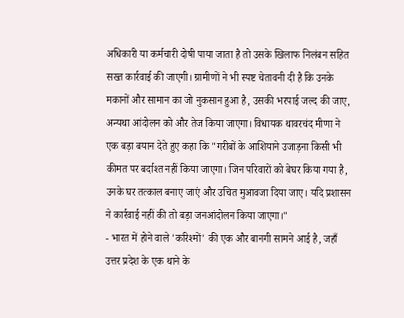अधिकारी या कर्मचारी दोषी पाया जाता है तो उसके खिलाफ निलंबन सहित सख्त कार्रवाई की जाएगी। ग्रामीणों ने भी स्पष्ट चेतावनी दी है कि उनके मकानों और सामान का जो नुकसान हुआ है, उसकी भरपाई जल्द की जाए, अन्यथा आंदोलन को और तेज किया जाएगा। विधायक थावरचंद मीणा ने एक बड़ा बयान देते हुए कहा कि "गरीबों के आशियाने उजाड़ना किसी भी कीमत पर बर्दाश्त नहीं किया जाएगा। जिन परिवारों को बेघर किया गया है, उनके घर तत्काल बनाए जाएं और उचित मुआवजा दिया जाए। यदि प्रशासन ने कार्रवाई नहीं की तो बड़ा जनआंदोलन किया जाएगा।"
- भारत में होने वाले 'करिश्मों' की एक और बानगी सामने आई है, जहाँ उत्तर प्रदेश के एक थाने के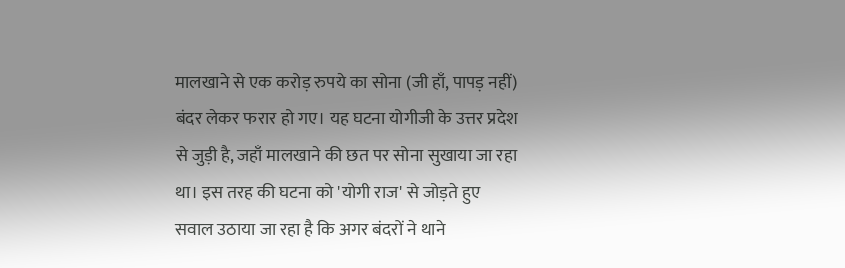मालखाने से एक करोड़ रुपये का सोना (जी हाँ, पापड़ नहीं) बंदर लेकर फरार हो गए। यह घटना योगीजी के उत्तर प्रदेश से जुड़ी है, जहाँ मालखाने की छत पर सोना सुखाया जा रहा था। इस तरह की घटना को 'योगी राज' से जोड़ते हुए सवाल उठाया जा रहा है कि अगर बंदरों ने थाने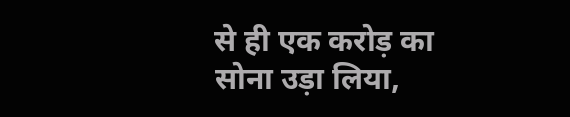से ही एक करोड़ का सोना उड़ा लिया,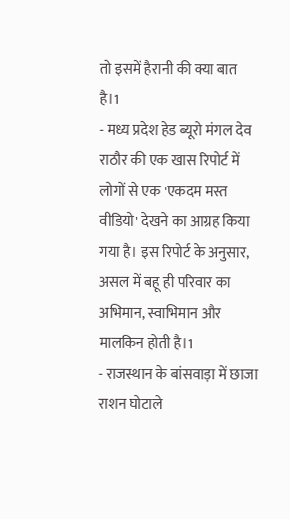तो इसमें हैरानी की क्या बात है।1
- मध्य प्रदेश हेड ब्यूरो मंगल देव राठौर की एक खास रिपोर्ट में लोगों से एक 'एकदम मस्त वीडियो' देखने का आग्रह किया गया है। इस रिपोर्ट के अनुसार, असल में बहू ही परिवार का अभिमान, स्वाभिमान और मालकिन होती है।1
- राजस्थान के बांसवाड़ा में छाजा राशन घोटाले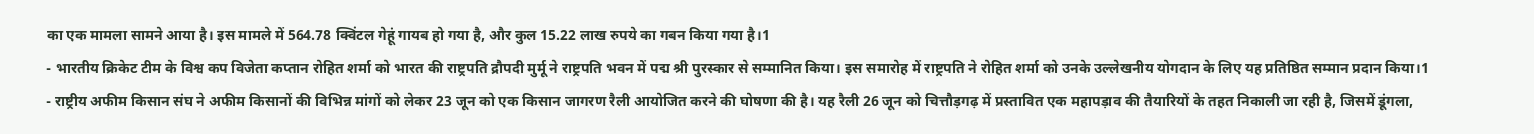का एक मामला सामने आया है। इस मामले में 564.78 क्विंटल गेहूं गायब हो गया है, और कुल 15.22 लाख रुपये का गबन किया गया है।1
- भारतीय क्रिकेट टीम के विश्व कप विजेता कप्तान रोहित शर्मा को भारत की राष्ट्रपति द्रौपदी मुर्मू ने राष्ट्रपति भवन में पद्म श्री पुरस्कार से सम्मानित किया। इस समारोह में राष्ट्रपति ने रोहित शर्मा को उनके उल्लेखनीय योगदान के लिए यह प्रतिष्ठित सम्मान प्रदान किया।1
- राष्ट्रीय अफीम किसान संघ ने अफीम किसानों की विभिन्न मांगों को लेकर 23 जून को एक किसान जागरण रैली आयोजित करने की घोषणा की है। यह रैली 26 जून को चित्तौड़गढ़ में प्रस्तावित एक महापड़ाव की तैयारियों के तहत निकाली जा रही है, जिसमें डूंगला,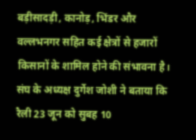बड़ीसादड़ी, कानोड़, भिंडर और वल्लभनगर सहित कई क्षेत्रों से हजारों किसानों के शामिल होने की संभावना है। संघ के अध्यक्ष दुर्गेश जोशी ने बताया कि रैली 23 जून को सुबह 10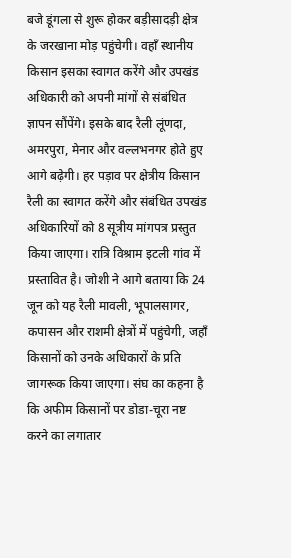बजे डूंगला से शुरू होकर बड़ीसादड़ी क्षेत्र के जरखाना मोड़ पहुंचेगी। वहाँ स्थानीय किसान इसका स्वागत करेंगे और उपखंड अधिकारी को अपनी मांगों से संबंधित ज्ञापन सौंपेंगे। इसके बाद रैली लूंणदा, अमरपुरा, मेनार और वल्लभनगर होते हुए आगे बढ़ेगी। हर पड़ाव पर क्षेत्रीय किसान रैली का स्वागत करेंगे और संबंधित उपखंड अधिकारियों को 8 सूत्रीय मांगपत्र प्रस्तुत किया जाएगा। रात्रि विश्राम इटली गांव में प्रस्तावित है। जोशी ने आगे बताया कि 24 जून को यह रैली मावली, भूपालसागर, कपासन और राशमी क्षेत्रों में पहुंचेगी, जहाँ किसानों को उनके अधिकारों के प्रति जागरूक किया जाएगा। संघ का कहना है कि अफीम किसानों पर डोडा-चूरा नष्ट करने का लगातार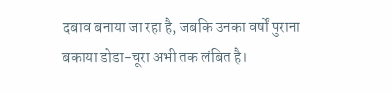दबाव बनाया जा रहा है, जबकि उनका वर्षों पुराना बकाया डोडा-चूरा अभी तक लंबित है।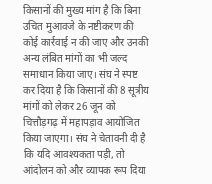किसानों की मुख्य मांग है कि बिना उचित मुआवजे के नष्टीकरण की कोई कार्रवाई न की जाए और उनकी अन्य लंबित मांगों का भी जल्द समाधान किया जाए। संघ ने स्पष्ट कर दिया है कि किसानों की 8 सूत्रीय मांगों को लेकर 26 जून को चित्तौड़गढ़ में महापड़ाव आयोजित किया जाएगा। संघ ने चेतावनी दी है कि यदि आवश्यकता पड़ी, तो आंदोलन को और व्यापक रूप दिया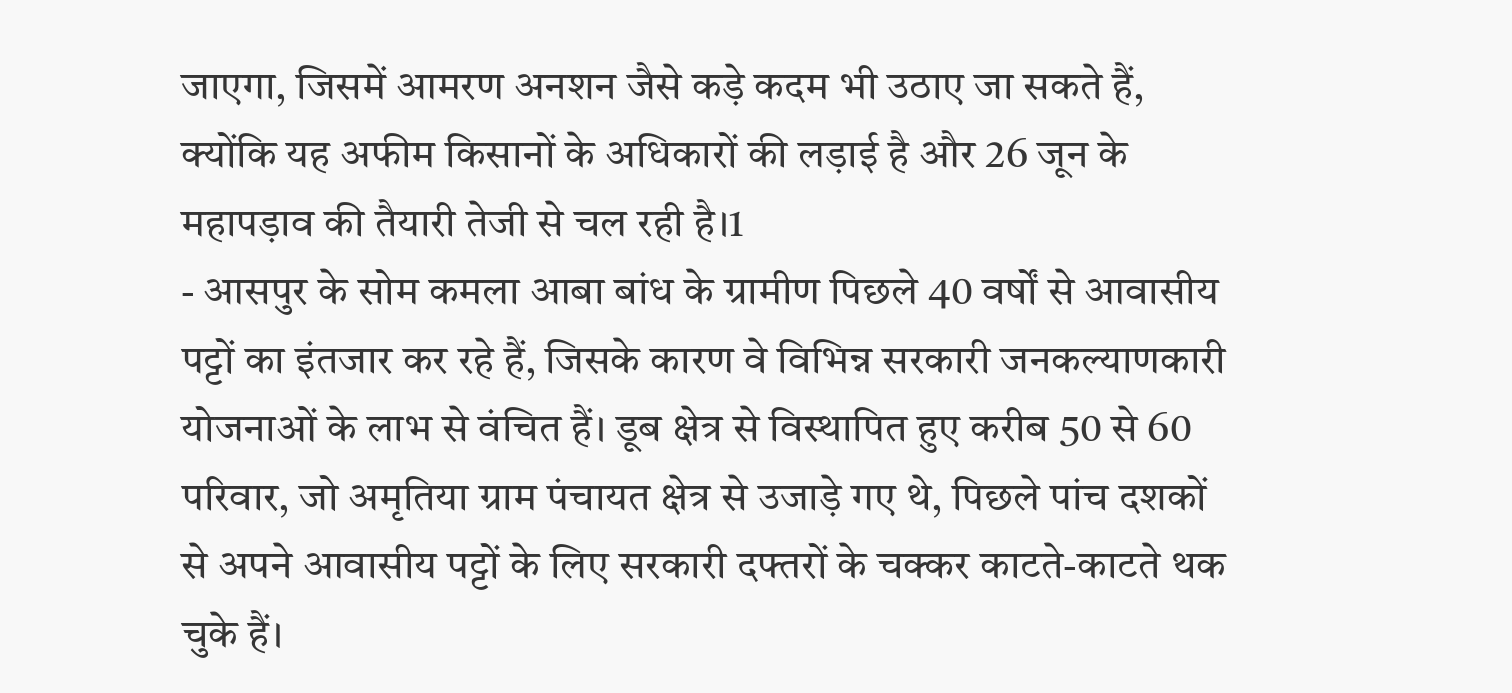जाएगा, जिसमें आमरण अनशन जैसे कड़े कदम भी उठाए जा सकते हैं, क्योंकि यह अफीम किसानों के अधिकारों की लड़ाई है और 26 जून के महापड़ाव की तैयारी तेजी से चल रही है।1
- आसपुर के सोम कमला आबा बांध के ग्रामीण पिछले 40 वर्षों से आवासीय पट्टों का इंतजार कर रहे हैं, जिसके कारण वे विभिन्न सरकारी जनकल्याणकारी योजनाओं के लाभ से वंचित हैं। डूब क्षेत्र से विस्थापित हुए करीब 50 से 60 परिवार, जो अमृतिया ग्राम पंचायत क्षेत्र से उजाड़े गए थे, पिछले पांच दशकों से अपने आवासीय पट्टों के लिए सरकारी दफ्तरों के चक्कर काटते-काटते थक चुके हैं।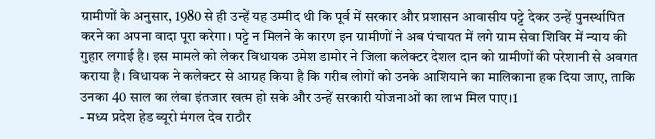ग्रामीणों के अनुसार, 1980 से ही उन्हें यह उम्मीद थी कि पूर्व में सरकार और प्रशासन आवासीय पट्टे देकर उन्हें पुनर्स्थापित करने का अपना वादा पूरा करेगा। पट्टे न मिलने के कारण इन ग्रामीणों ने अब पंचायत में लगे ग्राम सेवा शिविर में न्याय की गुहार लगाई है। इस मामले को लेकर विधायक उमेश डामोर ने जिला कलेक्टर देशल दान को ग्रामीणों की परेशानी से अवगत कराया है। विधायक ने कलेक्टर से आग्रह किया है कि गरीब लोगों को उनके आशियाने का मालिकाना हक दिया जाए, ताकि उनका 40 साल का लंबा इंतजार खत्म हो सके और उन्हें सरकारी योजनाओं का लाभ मिल पाए।1
- मध्य प्रदेश हेड ब्यूरो मंगल देव राठौर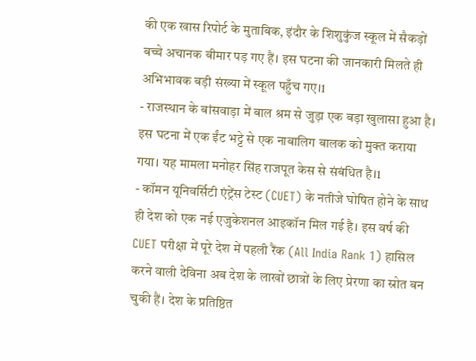की एक खास रिपोर्ट के मुताबिक, इंदौर के शिशुकुंज स्कूल में सैकड़ों बच्चे अचानक बीमार पड़ गए हैं। इस घटना की जानकारी मिलते ही अभिभावक बड़ी संख्या में स्कूल पहुँच गए।1
- राजस्थान के बांसवाड़ा में बाल श्रम से जुड़ा एक बड़ा खुलासा हुआ है। इस घटना में एक ईंट भट्टे से एक नाबालिग बालक को मुक्त कराया गया। यह मामला मनोहर सिंह राजपूत केस से संबंधित है।1
- कॉमन यूनिवर्सिटी एंट्रेंस टेस्ट (CUET) के नतीजे घोषित होने के साथ ही देश को एक नई एजुकेशनल आइकॉन मिल गई है। इस वर्ष की CUET परीक्षा में पूरे देश में पहली रैंक (All India Rank 1) हासिल करने वाली देविना अब देश के लाखों छात्रों के लिए प्रेरणा का स्रोत बन चुकी हैं। देश के प्रतिष्ठित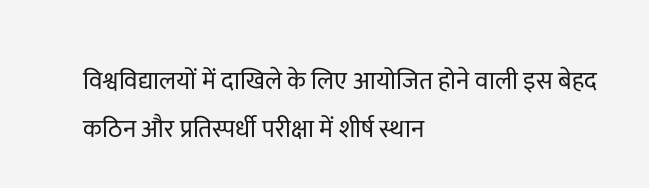विश्वविद्यालयों में दाखिले के लिए आयोजित होने वाली इस बेहद कठिन और प्रतिस्पर्धी परीक्षा में शीर्ष स्थान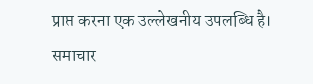प्राप्त करना एक उल्लेखनीय उपलब्धि है। समाचार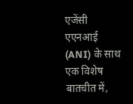एजेंसी एएनआई (ANI) के साथ एक विशेष बातचीत में,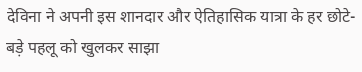देविना ने अपनी इस शानदार और ऐतिहासिक यात्रा के हर छोटे-बड़े पहलू को खुलकर साझा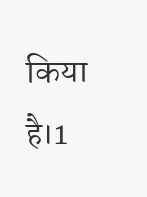किया है।1